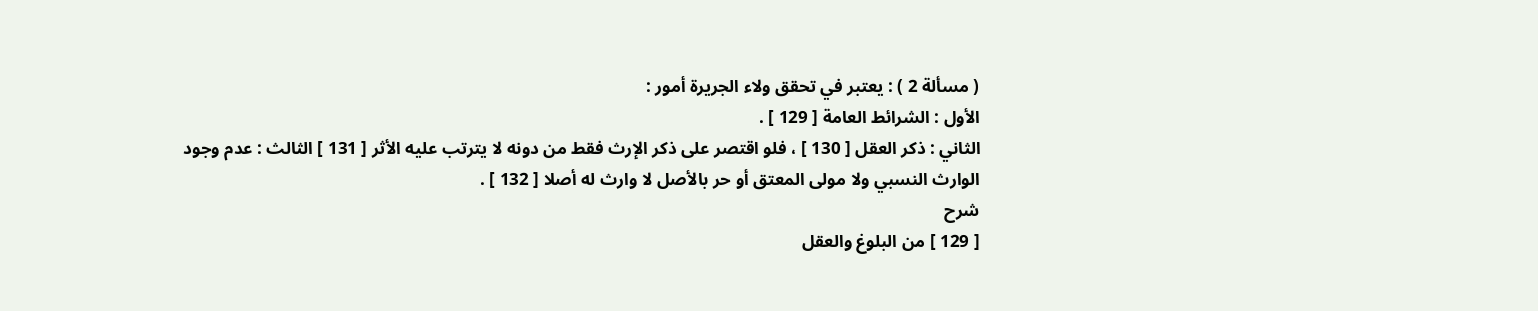( مسألة 2 ) : يعتبر في تحقق ولاء الجريرة أمور :
الأول : الشرائط العامة [ 129 ] .
الثاني : ذكر العقل [ 130 ] ، فلو اقتصر على ذكر الإرث فقط من دونه لا يترتب عليه الأثر [ 131 ] الثالث : عدم وجود الوارث النسبي ولا مولى المعتق أو حر بالأصل لا وارث له أصلا [ 132 ] .
شرح
[ 129 ] من البلوغ والعقل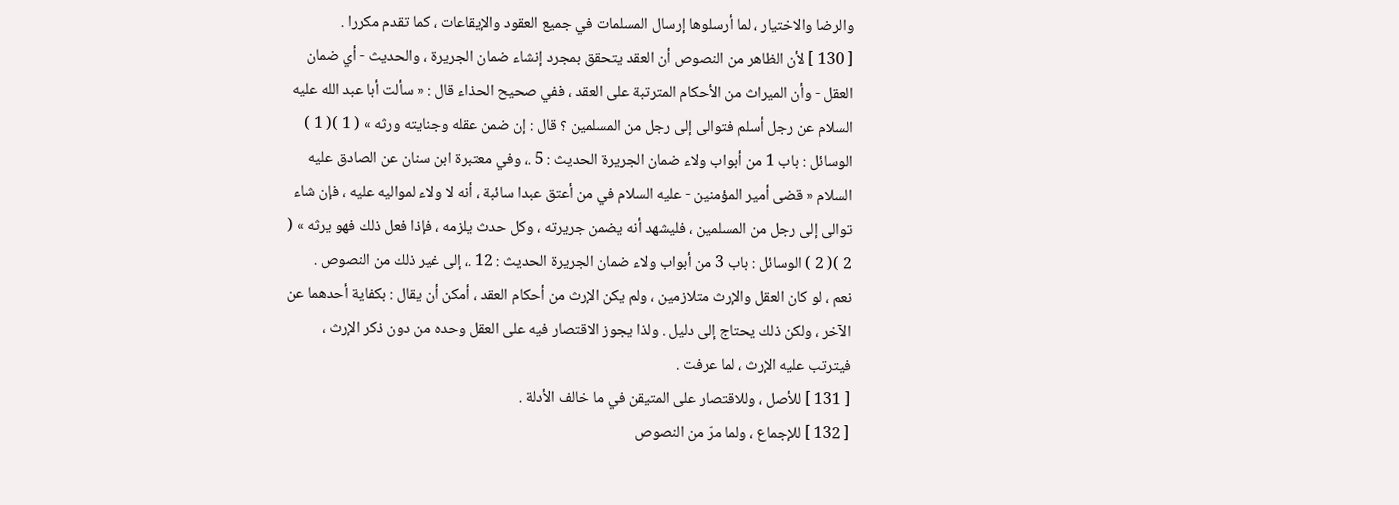والرضا والاختيار ، لما أرسلوها إرسال المسلمات في جميع العقود والإيقاعات ، كما تقدم مكررا .
[ 130 ] لأن الظاهر من النصوص أن العقد يتحقق بمجرد إنشاء ضمان الجريرة ، والحديث - أي ضمان العقل - وأن الميراث من الأحكام المترتبة على العقد ، ففي صحيح الحذاء قال : « سألت أبا عبد الله عليه السلام عن رجل أسلم فتوالى إلى رجل من المسلمين ؟ قال : إن ضمن عقله وجنايته ورثه » ( 1 )( 1 ) الوسائل : باب 1 من أبواب ولاء ضمان الجريرة الحديث : 5 .، وفي معتبرة ابن سنان عن الصادق عليه السلام « قضى أمير المؤمنين - عليه السلام في من أعتق عبدا سائبة ، أنه لا ولاء لمواليه عليه ، فإن شاء توالى إلى رجل من المسلمين ، فليشهد أنه يضمن جريرته ، وكل حدث يلزمه ، فإذا فعل ذلك فهو يرثه » ( 2 )( 2 ) الوسائل : باب 3 من أبواب ولاء ضمان الجريرة الحديث : 12 .، إلى غير ذلك من النصوص .
نعم ، لو كان العقل والإرث متلازمين ، ولم يكن الإرث من أحكام العقد ، أمكن أن يقال : بكفاية أحدهما عن الآخر ، ولكن ذلك يحتاج إلى دليل . ولذا يجوز الاقتصار فيه على العقل وحده من دون ذكر الإرث ، فيترتب عليه الإرث ، لما عرفت .
[ 131 ] للأصل ، وللاقتصار على المتيقن في ما خالف الأدلة .
[ 132 ] للإجماع ، ولما مرّ من النصوص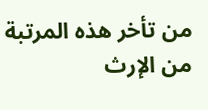من تأخر هذه المرتبة من الإرث